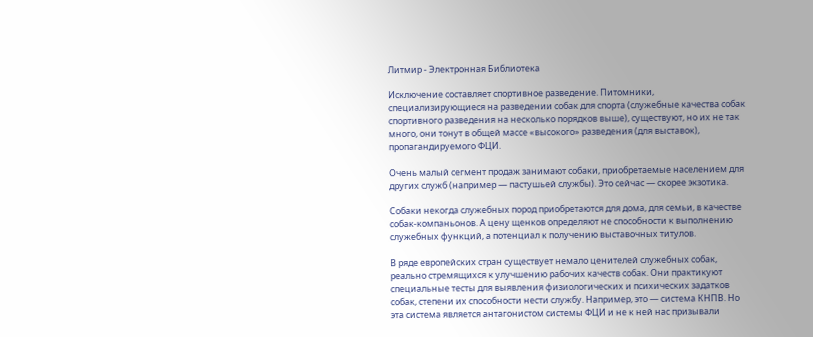Литмир - Электронная Библиотека

Исключение составляет спортивное разведение. Питомники, специализирующиеся на разведении собак для спорта (служебные качества собак спортивного разведения на несколько порядков выше), существуют, но их не так много, они тонут в общей массе «высокого» разведения (для выставок), пропагандируемого ФЦИ.

Очень малый сегмент продаж занимают собаки, приобретаемые населением для других служб (например — пастушьей службы). Это сейчас — скорее экзотика.

Собаки некогда служебных пород приобретаются для дома, для семьи, в качестве собак-компаньонов. А цену щенков определяют не способности к выполнению служебных функций, а потенциал к получению выставочных титулов.

В ряде европейских стран существует немало ценителей служебных собак, реально стремящихся к улучшению рабочих качеств собак. Они практикуют специальные тесты для выявления физиологических и психических задатков собак, степени их способности нести службу. Например, это — система КНПВ. Но эта система является антагонистом системы ФЦИ и не к ней нас призывали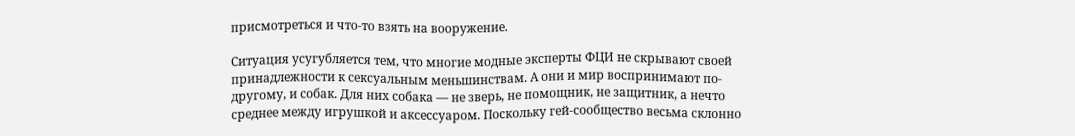присмотреться и что-то взять на вооружение.

Ситуация усугубляется тем, что многие модные эксперты ФЦИ не скрывают своей принадлежности к сексуальным меньшинствам. А они и мир воспринимают по-другому, и собак. Для них собака — не зверь, не помощник, не защитник, а нечто среднее между игрушкой и аксессуаром. Поскольку гей-сообщество весьма склонно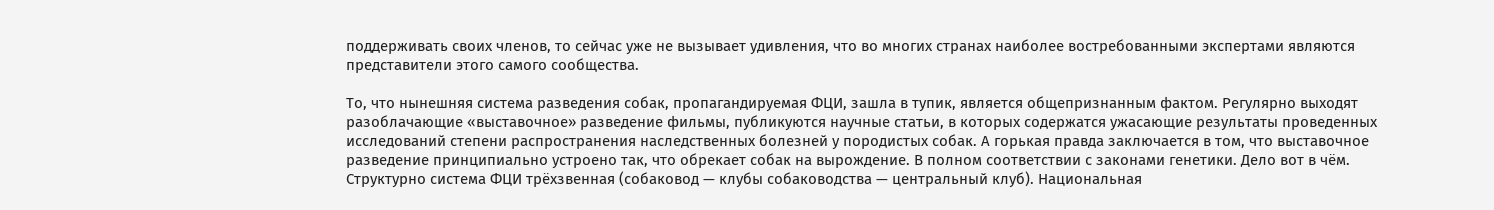поддерживать своих членов, то сейчас уже не вызывает удивления, что во многих странах наиболее востребованными экспертами являются представители этого самого сообщества.

То, что нынешняя система разведения собак, пропагандируемая ФЦИ, зашла в тупик, является общепризнанным фактом. Регулярно выходят разоблачающие «выставочное» разведение фильмы, публикуются научные статьи, в которых содержатся ужасающие результаты проведенных исследований степени распространения наследственных болезней у породистых собак. А горькая правда заключается в том, что выставочное разведение принципиально устроено так, что обрекает собак на вырождение. В полном соответствии с законами генетики. Дело вот в чём. Структурно система ФЦИ трёхзвенная (собаковод — клубы собаководства — центральный клуб). Национальная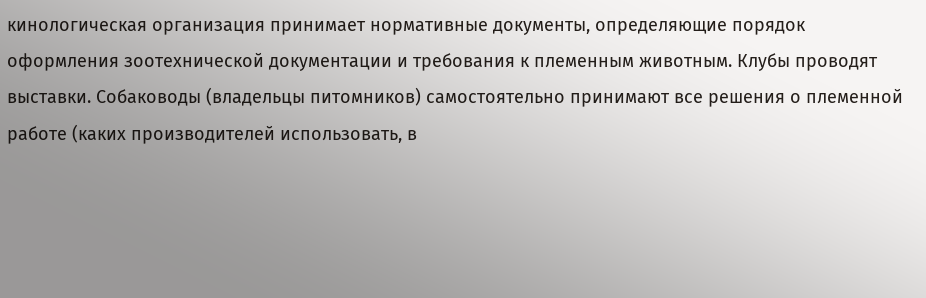кинологическая организация принимает нормативные документы, определяющие порядок оформления зоотехнической документации и требования к племенным животным. Клубы проводят выставки. Собаководы (владельцы питомников) самостоятельно принимают все решения о племенной работе (каких производителей использовать, в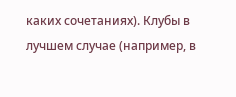каких сочетаниях). Клубы в лучшем случае (например, в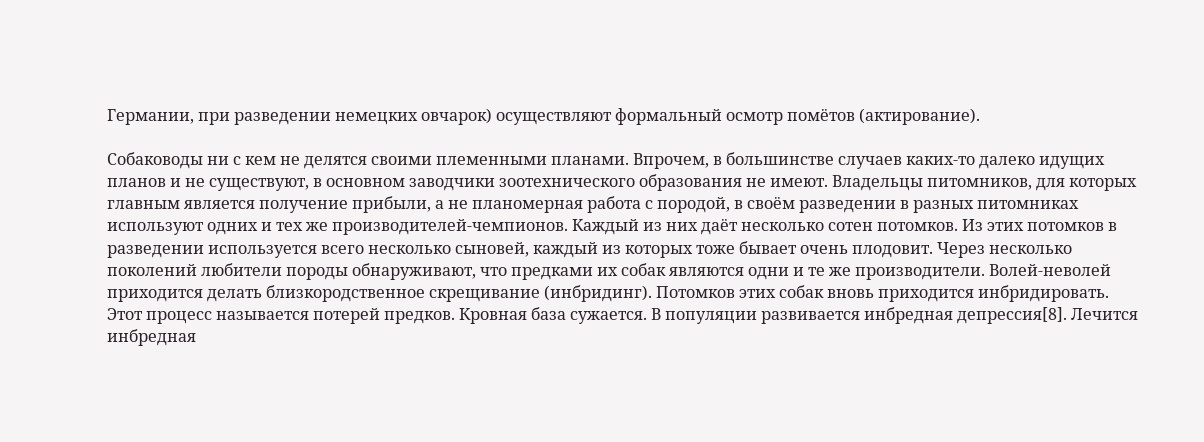Германии, при разведении немецких овчарок) осуществляют формальный осмотр помётов (актирование).

Собаководы ни с кем не делятся своими племенными планами. Впрочем, в большинстве случаев каких-то далеко идущих планов и не существуют, в основном заводчики зоотехнического образования не имеют. Владельцы питомников, для которых главным является получение прибыли, а не планомерная работа с породой, в своём разведении в разных питомниках используют одних и тех же производителей-чемпионов. Каждый из них даёт несколько сотен потомков. Из этих потомков в разведении используется всего несколько сыновей, каждый из которых тоже бывает очень плодовит. Через несколько поколений любители породы обнаруживают, что предками их собак являются одни и те же производители. Волей-неволей приходится делать близкородственное скрещивание (инбридинг). Потомков этих собак вновь приходится инбридировать. Этот процесс называется потерей предков. Кровная база сужается. В популяции развивается инбредная депрессия[8]. Лечится инбредная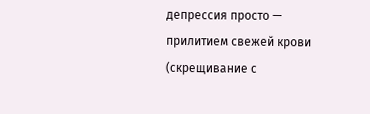депрессия просто — прилитием свежей крови (скрещивание с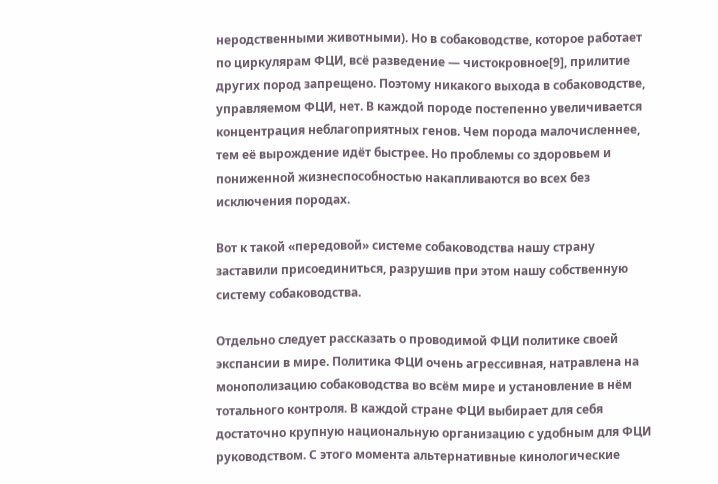неродственными животными). Но в собаководстве, которое работает по циркулярам ФЦИ, всё разведение — чистокровное[9], прилитие других пород запрещено. Поэтому никакого выхода в собаководстве, управляемом ФЦИ, нет. В каждой породе постепенно увеличивается концентрация неблагоприятных генов. Чем порода малочисленнее, тем её вырождение идёт быстрее. Но проблемы со здоровьем и пониженной жизнеспособностью накапливаются во всех без исключения породах.

Вот к такой «передовой» системе собаководства нашу страну заставили присоединиться, разрушив при этом нашу собственную систему собаководства.

Отдельно следует рассказать о проводимой ФЦИ политике своей экспансии в мире. Политика ФЦИ очень агрессивная, натравлена на монополизацию собаководства во всём мире и установление в нём тотального контроля. В каждой стране ФЦИ выбирает для себя достаточно крупную национальную организацию с удобным для ФЦИ руководством. С этого момента альтернативные кинологические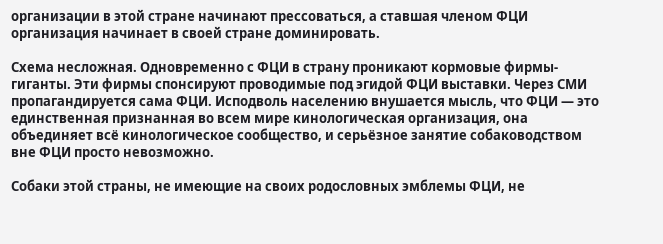организации в этой стране начинают прессоваться, а ставшая членом ФЦИ организация начинает в своей стране доминировать.

Схема несложная. Одновременно с ФЦИ в страну проникают кормовые фирмы-гиганты. Эти фирмы спонсируют проводимые под эгидой ФЦИ выставки. Через СМИ пропагандируется сама ФЦИ. Исподволь населению внушается мысль, что ФЦИ — это единственная признанная во всем мире кинологическая организация, она объединяет всё кинологическое сообщество, и серьёзное занятие собаководством вне ФЦИ просто невозможно.

Собаки этой страны, не имеющие на своих родословных эмблемы ФЦИ, не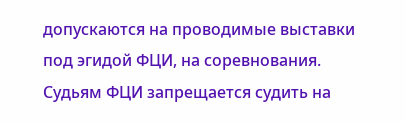допускаются на проводимые выставки под эгидой ФЦИ, на соревнования. Судьям ФЦИ запрещается судить на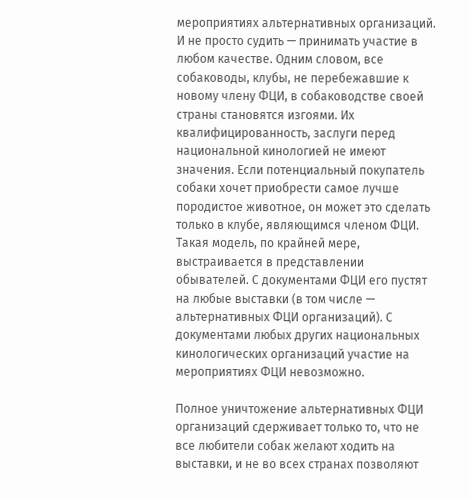мероприятиях альтернативных организаций. И не просто судить — принимать участие в любом качестве. Одним словом, все собаководы, клубы, не перебежавшие к новому члену ФЦИ, в собаководстве своей страны становятся изгоями. Их квалифицированность, заслуги перед национальной кинологией не имеют значения. Если потенциальный покупатель собаки хочет приобрести самое лучше породистое животное, он может это сделать только в клубе, являющимся членом ФЦИ. Такая модель, по крайней мере, выстраивается в представлении обывателей. С документами ФЦИ его пустят на любые выставки (в том числе — альтернативных ФЦИ организаций). С документами любых других национальных кинологических организаций участие на мероприятиях ФЦИ невозможно.

Полное уничтожение альтернативных ФЦИ организаций сдерживает только то, что не все любители собак желают ходить на выставки, и не во всех странах позволяют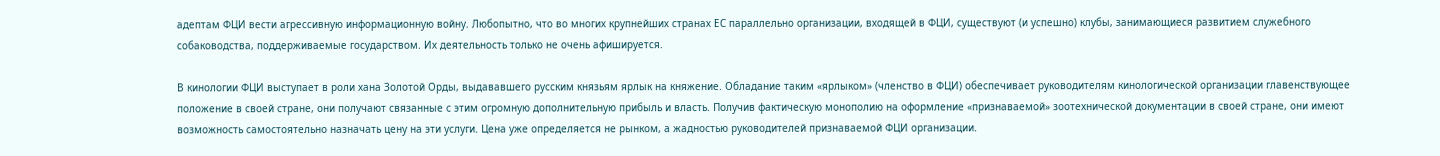адептам ФЦИ вести агрессивную информационную войну. Любопытно, что во многих крупнейших странах ЕС параллельно организации, входящей в ФЦИ, существуют (и успешно) клубы, занимающиеся развитием служебного собаководства, поддерживаемые государством. Их деятельность только не очень афишируется.

В кинологии ФЦИ выступает в роли хана Золотой Орды, выдававшего русским князьям ярлык на княжение. Обладание таким «ярлыком» (членство в ФЦИ) обеспечивает руководителям кинологической организации главенствующее положение в своей стране, они получают связанные с этим огромную дополнительную прибыль и власть. Получив фактическую монополию на оформление «признаваемой» зоотехнической документации в своей стране, они имеют возможность самостоятельно назначать цену на эти услуги. Цена уже определяется не рынком, а жадностью руководителей признаваемой ФЦИ организации.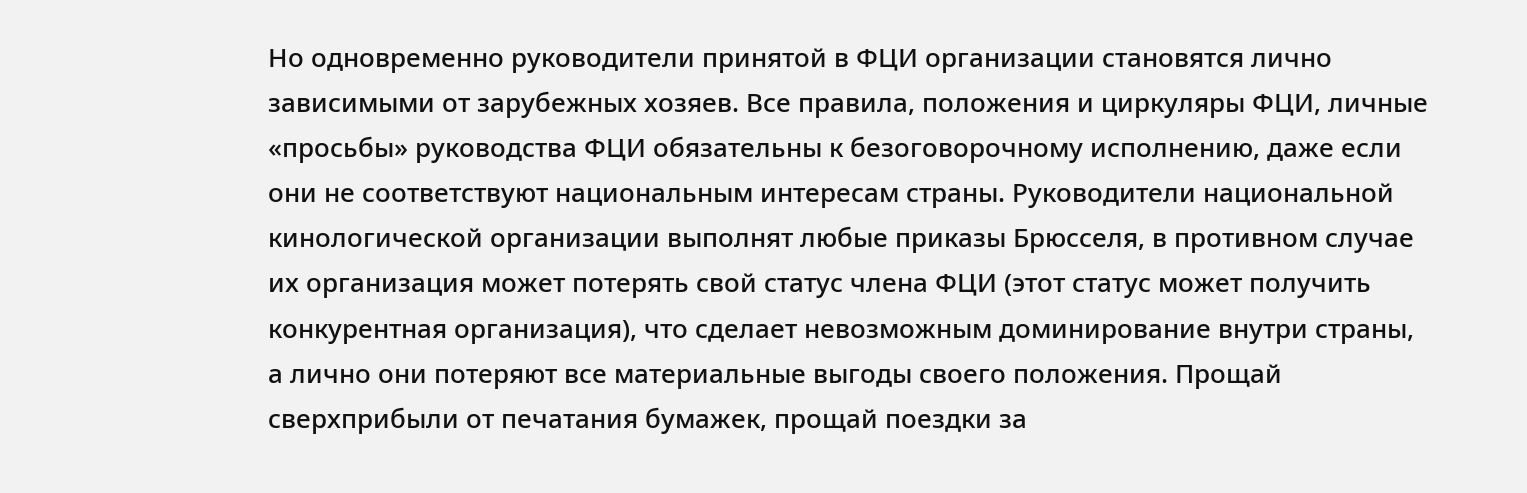Но одновременно руководители принятой в ФЦИ организации становятся лично зависимыми от зарубежных хозяев. Все правила, положения и циркуляры ФЦИ, личные «просьбы» руководства ФЦИ обязательны к безоговорочному исполнению, даже если они не соответствуют национальным интересам страны. Руководители национальной кинологической организации выполнят любые приказы Брюсселя, в противном случае их организация может потерять свой статус члена ФЦИ (этот статус может получить конкурентная организация), что сделает невозможным доминирование внутри страны, а лично они потеряют все материальные выгоды своего положения. Прощай сверхприбыли от печатания бумажек, прощай поездки за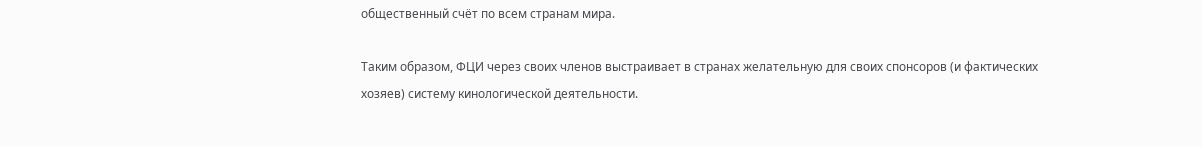общественный счёт по всем странам мира.

Таким образом, ФЦИ через своих членов выстраивает в странах желательную для своих спонсоров (и фактических хозяев) систему кинологической деятельности.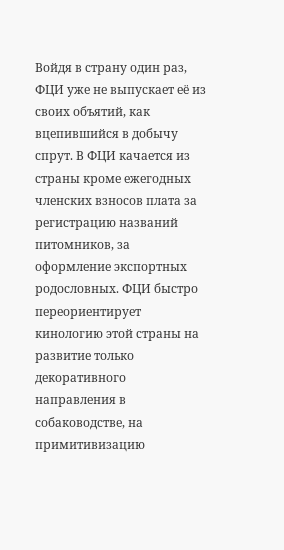Войдя в страну один раз, ФЦИ уже не выпускает её из своих объятий, как вцепившийся в добычу спрут. В ФЦИ качается из страны кроме ежегодных членских взносов плата за регистрацию названий питомников, за оформление экспортных родословных. ФЦИ быстро переориентирует кинологию этой страны на развитие только декоративного направления в собаководстве, на примитивизацию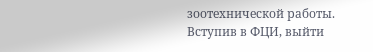зоотехнической работы. Вступив в ФЦИ, выйти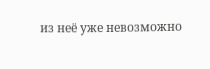из неё уже невозможно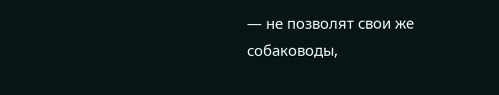— не позволят свои же собаководы,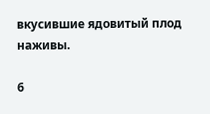вкусившие ядовитый плод наживы.

6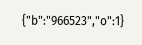{"b":"966523","o":1}